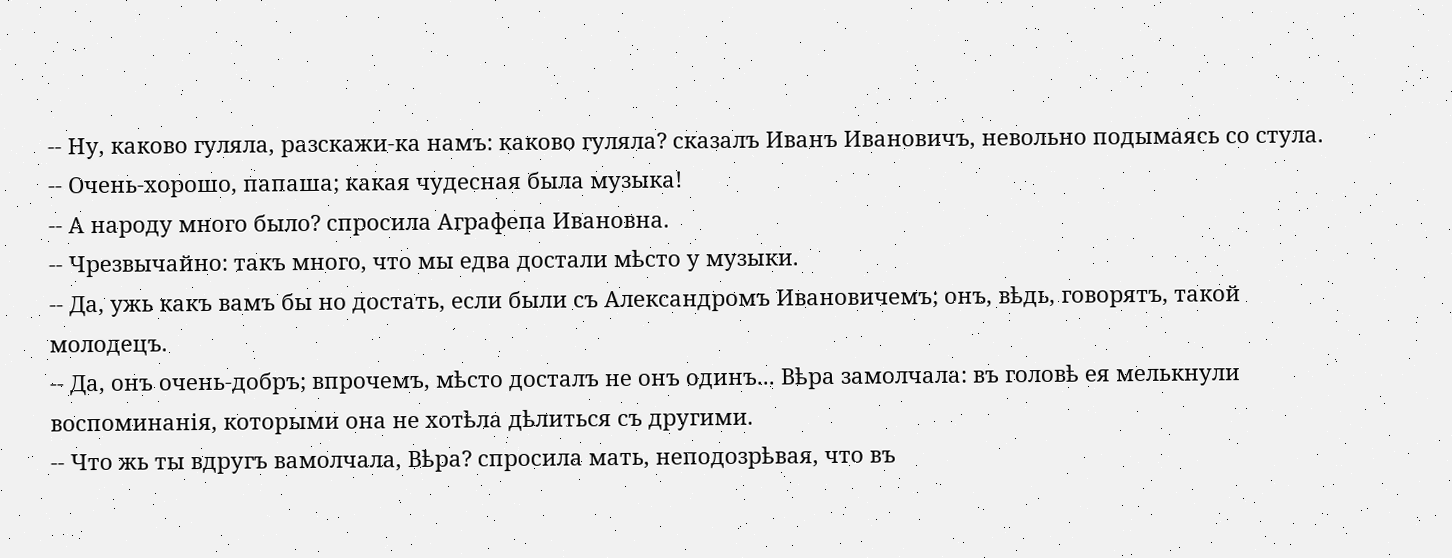-- Ну, каково гуляла, разскажи-ка намъ: каково гуляла? сказалъ Иванъ Ивановичъ, невольно подымаясь со стула.
-- Очень-хорошо, папаша; какая чудесная была музыка!
-- А народу много было? спросила Аграфепа Ивановна.
-- Чрезвычайно: такъ много, что мы едва достали мѣсто у музыки.
-- Да, ужь какъ вамъ бы но достать, если были съ Александромъ Ивановичемъ; онъ, вѣдь, говорятъ, такой молодецъ.
-- Да, онъ очень-добръ; впрочемъ, мѣсто досталъ не онъ одинъ... Вѣра замолчала: въ головѣ ея мелькнули воспоминанія, которыми она не хотѣла дѣлиться съ другими.
-- Что жь ты вдругъ вамолчала, Вѣра? спросила мать, неподозрѣвая, что въ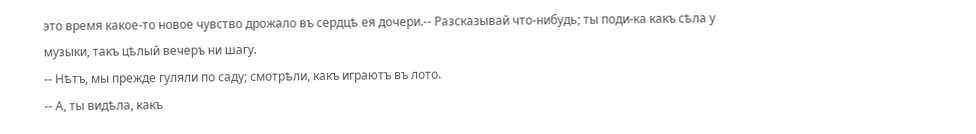это время какое-то новое чувство дрожало въ сердцѣ ея дочери.-- Разсказывай что-нибудь; ты поди-ка какъ сѣла у музыки, такъ цѣлый вечеръ ни шагу.
-- Нѣтъ, мы прежде гуляли по саду; смотрѣли, какъ играютъ въ лото.
-- А, ты видѣла, какъ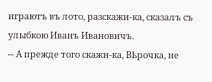играютъ въ лото, разскажи-ка, сказалъ съ улыбкою Иванъ Ивановичъ.
-- А прежде того скажи-ка, Вѣрочка, не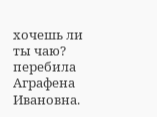хочешь ли ты чаю? перебила Аграфена Ивановна.